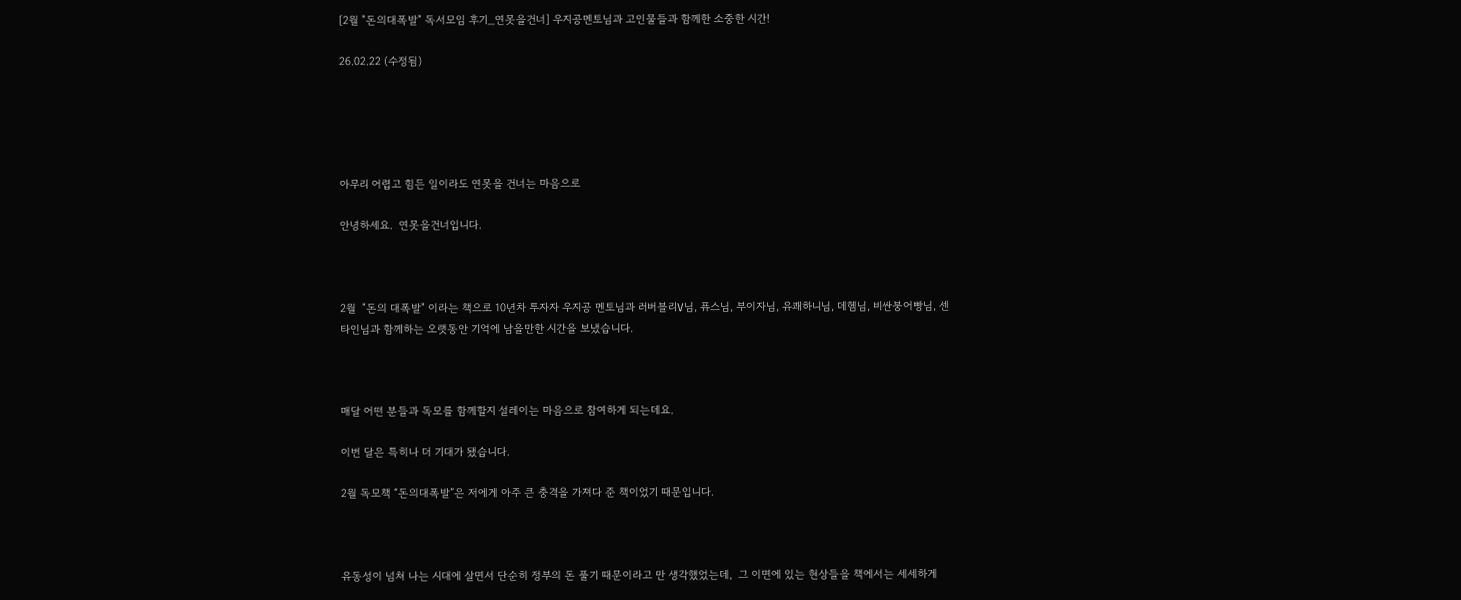[2월 "돈의대폭발" 독서모임 후기_연못을건너] 우지공멘토님과 고인물들과 함께한 소중한 시간!

26.02.22 (수정됨)





아무리 어렵고 힘든 일이라도 연못을 건너는 마음으로

안녕하세요.  연못을건너입니다.



2월  "돈의 대폭발" 이라는 책으로 10년차 투자자 우지공 멘토님과 러버블리V님, 퓨스님, 부이자님, 유쾌하니님, 데헴님, 비싼붕어빵님, 센타인님과 함께하는 오랫동안 기억에 남을만한 시간을 보냈습니다.



매달 어떤 분들과 독모를 함께할지 설레이는 마음으로 참여하게 되는데요.

이번 달은 특히나 더 기대가 됐습니다.

2월 독모책 “돈의대폭발”은 저에게 아주 큰 충격을 가져다 준 책이었기 때문입니다.



유동성이 넘쳐 나는 시대에 살면서 단순히 정부의 돈 풀기 때문이라고 만 생각했었는데,  그 이면에 있는 현상들을 책에서는 세세하게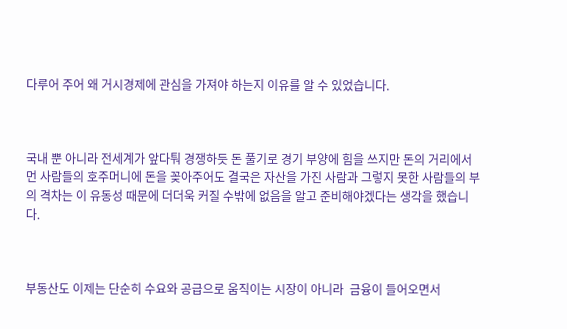다루어 주어 왜 거시경제에 관심을 가져야 하는지 이유를 알 수 있었습니다.



국내 뿐 아니라 전세계가 앞다퉈 경쟁하듯 돈 풀기로 경기 부양에 힘을 쓰지만 돈의 거리에서 먼 사람들의 호주머니에 돈을 꽂아주어도 결국은 자산을 가진 사람과 그렇지 못한 사람들의 부의 격차는 이 유동성 때문에 더더욱 커질 수밖에 없음을 알고 준비해야겠다는 생각을 했습니다.



부동산도 이제는 단순히 수요와 공급으로 움직이는 시장이 아니라  금융이 들어오면서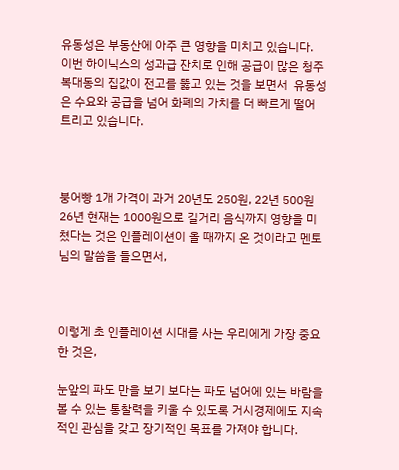유동성은 부동산에 아주 큰 영향을 미치고 있습니다.  이번 하이닉스의 성과급 잔치로 인해 공급이 많은 청주 복대동의 집값이 전고를 뚫고 있는 것을 보면서  유동성은 수요와 공급을 넘어 화폐의 가치를 더 빠르게 떨어 트리고 있습니다.



붕어빵 1개 가격이 과거 20년도 250원, 22년 500원 26년 현재는 1000원으로 길거리 음식까지 영향을 미쳤다는 것은 인플레이션이 올 때까지 온 것이라고 멘토님의 말씀을 들으면서,



이렇게 초 인플레이션 시대를 사는 우리에게 가장 중요한 것은,

눈앞의 파도 만을 보기 보다는 파도 넘어에 있는 바람을 볼 수 있는 통찰력을 키울 수 있도록 거시경제에도 지속적인 관심을 갖고 장기적인 목표를 가져야 합니다.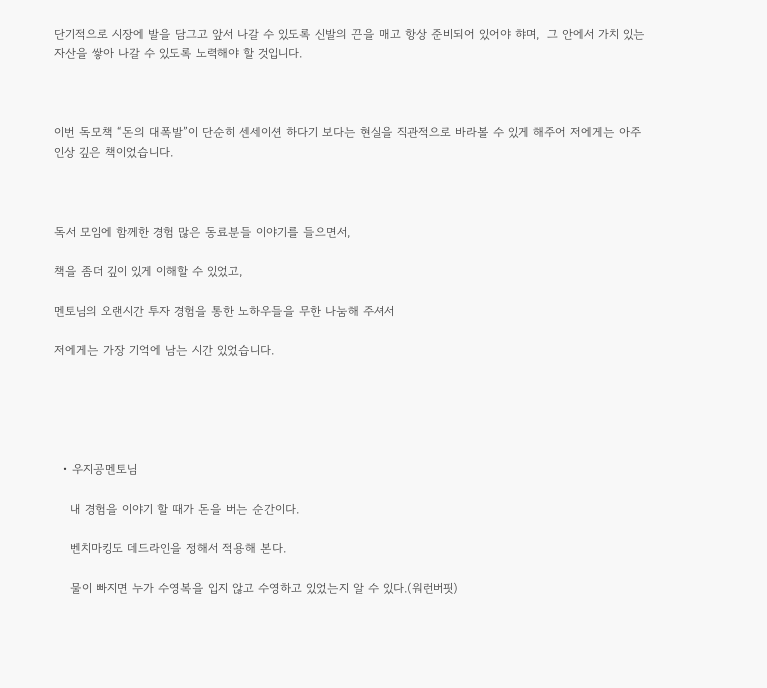단기적으로 시장에 발을 담그고 앞서 나갈 수 있도록 신발의 끈을 매고 항상 준비되어 있어야 햐며,  그 안에서 가치 있는 자산을 쌓아 나갈 수 있도록 노력해야 할 것입니다.



이번 독모책 “돈의 대폭발”이 단순히 센세이션 하다기 보다는 현실을 직관적으로 바라볼 수 있게 해주어 저에게는 아주 인상 깊은 책이었습니다.



독서 모임에 함께한 경험 많은 동료분들 이야기를 들으면서,

책을 좀더 깊이 있게 이해할 수 있었고,

멘토님의 오랜시간 투자 경험을 통한 노하우들을 무한 나눔해 주셔서

저에게는 가장 기억에 남는 시간 있었습니다.





  • 우지공멘토님

    내 경험을 이야기 할 때가 돈을 버는 순간이다.

    벤치마킹도 데드라인을 정해서 적용해 본다.

    물이 빠지면 누가 수영복을 입지 않고 수영하고 있었는지 알 수 있다.(워런버핏)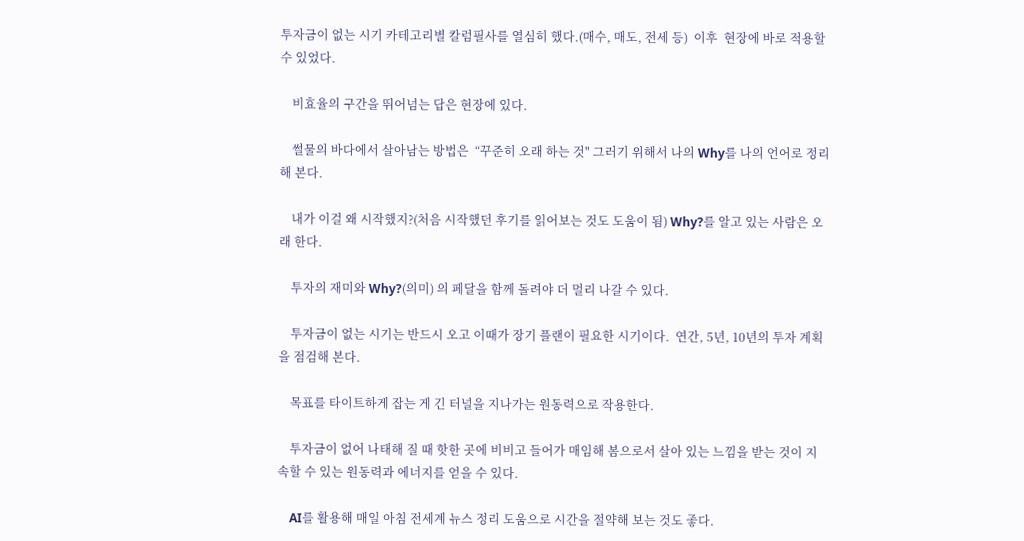투자금이 없는 시기 카테고리별 칼럼필사를 열심히 했다.(매수, 매도, 전세 등)  이후  현장에 바로 적용할 수 있었다.

    비효율의 구간을 뛰어넘는 답은 현장에 있다.

    썰물의 바다에서 살아남는 방법은  “꾸준히 오래 하는 것" 그러기 위해서 나의 Why를 나의 언어로 정리해 본다.

    내가 이걸 왜 시작했지?(처음 시작했던 후기를 읽어보는 것도 도움이 됨) Why?를 알고 있는 사람은 오래 한다.

    투자의 재미와 Why?(의미) 의 페달을 함께 돌려야 더 멀리 나갈 수 있다.

    투자금이 없는 시기는 반드시 오고 이때가 장기 플랜이 필요한 시기이다.  연간, 5년, 10년의 투자 계획을 점검해 본다.

    목표를 타이트하게 잡는 게 긴 터널을 지나가는 원동력으로 작용한다.

    투자금이 없어 나태해 질 때 핫한 곳에 비비고 들어가 매임해 봄으로서 살아 있는 느낌을 받는 것이 지속할 수 있는 원동력과 에너지를 얻을 수 있다.

    AI를 활용해 매일 아침 전세계 뉴스 정리 도움으로 시간을 절약해 보는 것도 좋다.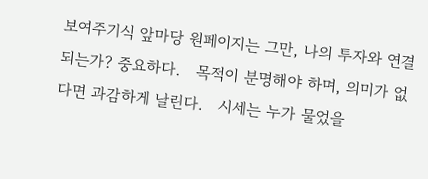보여주기식 앞마당 원페이지는 그만, 나의 투자와 연결되는가? 중요하다.   목적이 분명해야 하며, 의미가 없다면 과감하게 날린다.   시세는 누가 물었을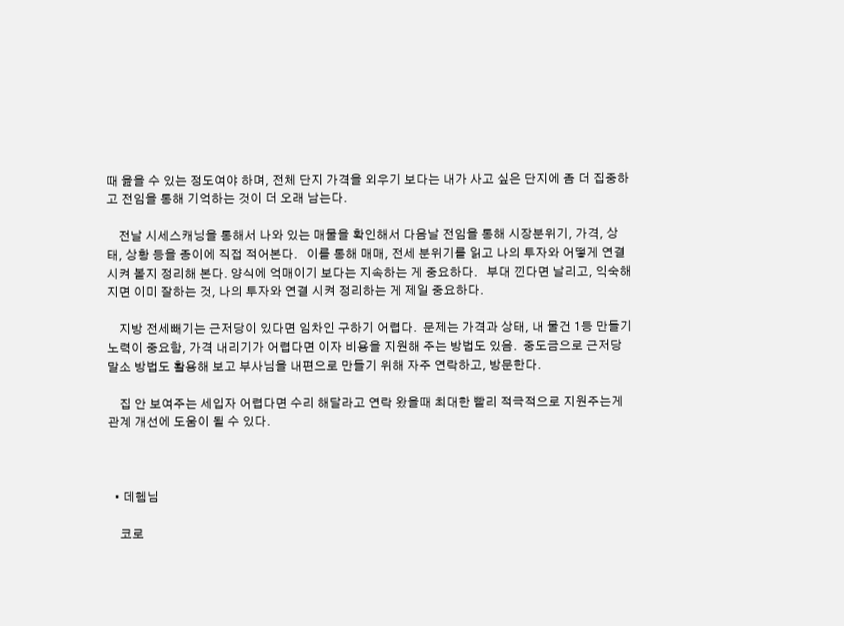때 읊을 수 있는 정도여야 하며, 전체 단지 가격을 외우기 보다는 내가 사고 싶은 단지에 좀 더 집중하고 전임을 통해 기억하는 것이 더 오래 남는다.

    전날 시세스캐닝을 통해서 나와 있는 매물을 확인해서 다음날 전임을 통해 시장분위기, 가격, 상태, 상황 등을 종이에 직접 적어본다.   이를 통해 매매, 전세 분위기를 읽고 나의 투자와 어떻게 연결 시켜 볼지 정리해 본다. 양식에 억매이기 보다는 지속하는 게 중요하다.   부대 낀다면 날리고, 익숙해지면 이미 잘하는 것, 나의 투자와 연결 시켜 정리하는 게 제일 중요하다.

    지방 전세빼기는 근저당이 있다면 임차인 구하기 어렵다.  문제는 가격과 상태, 내 물건 1등 만들기 노력이 중요함, 가격 내리기가 어렵다면 이자 비용을 지원해 주는 방법도 있음.  중도금으로 근저당 말소 방법도 활용해 보고 부사님을 내편으로 만들기 위해 자주 연락하고, 방문한다.

    집 안 보여주는 세입자 어렵다면 수리 해달라고 연락 왔을때 최대한 빨리 적극적으로 지원주는게 관계 개선에 도움이 될 수 있다.



  • 데헴님

    코로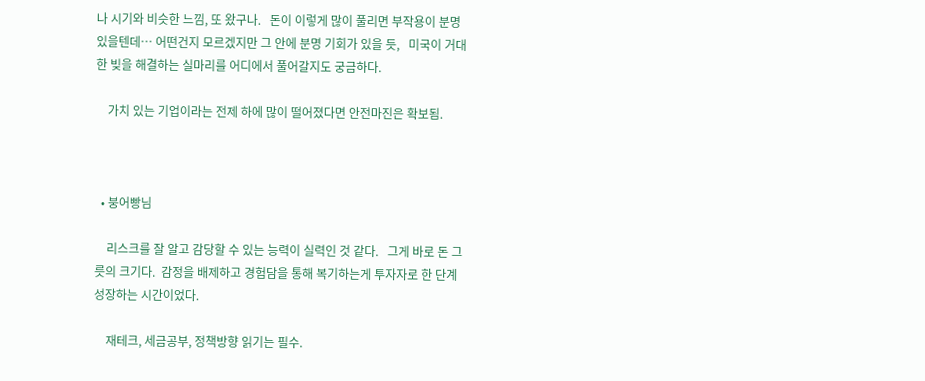나 시기와 비슷한 느낌, 또 왔구나.   돈이 이렇게 많이 풀리면 부작용이 분명 있을텐데… 어떤건지 모르겠지만 그 안에 분명 기회가 있을 듯,   미국이 거대한 빚을 해결하는 실마리를 어디에서 풀어갈지도 궁금하다.

    가치 있는 기업이라는 전제 하에 많이 떨어졌다면 안전마진은 확보됨.



  • 붕어빵님

    리스크를 잘 알고 감당할 수 있는 능력이 실력인 것 같다.   그게 바로 돈 그릇의 크기다.  감정을 배제하고 경험담을 통해 복기하는게 투자자로 한 단계 성장하는 시간이었다.

    재테크, 세금공부, 정책방향 읽기는 필수.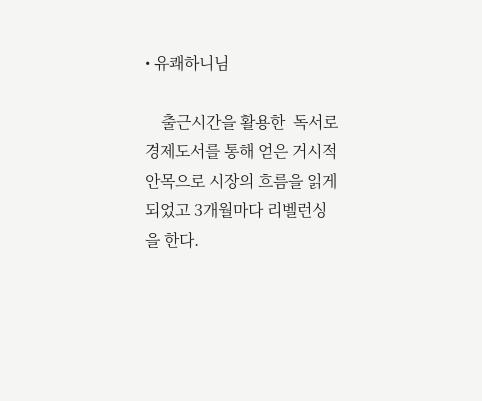• 유쾌하니님

    출근시간을 활용한  독서로 경제도서를 통해 얻은 거시적 안목으로 시장의 흐름을 읽게 되었고 3개월마다 리벨런싱을 한다.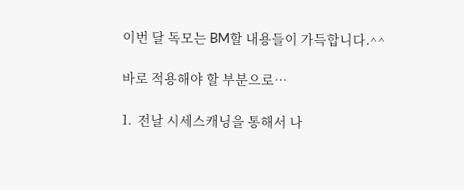이번 달 독모는 BM할 내용들이 가득합니다.^^

바로 적용해야 할 부분으로…

1.  전날 시세스캐닝을 통해서 나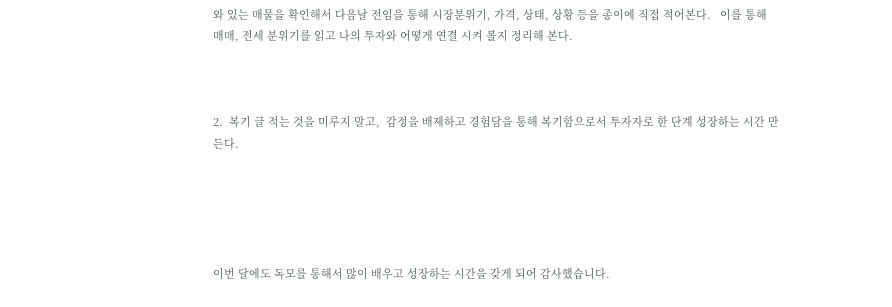와 있는 매물을 확인해서 다음날 전임을 통해 시장분위기, 가격, 상태, 상황 등을 종이에 직접 적어본다.   이를 통해 매매, 전세 분위기를 읽고 나의 투자와 어떻게 연결 시켜 볼지 정리해 본다.



2.  복기 글 적는 것을 미루지 말고,  감정을 배제하고 경험담을 통해 복기함으로서 투자자로 한 단계 성장하는 시간 만든다.





이번 달에도 독모를 통해서 많이 배우고 성장하는 시간을 갖게 되어 감사했습니다.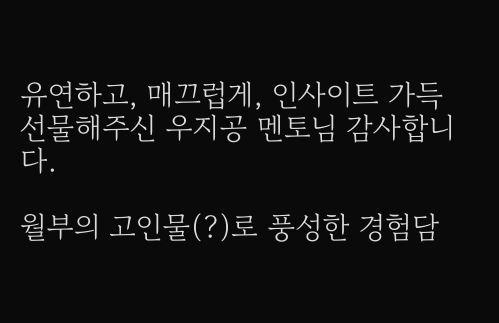유연하고, 매끄럽게, 인사이트 가득 선물해주신 우지공 멘토님 감사합니다.

월부의 고인물(?)로 풍성한 경험담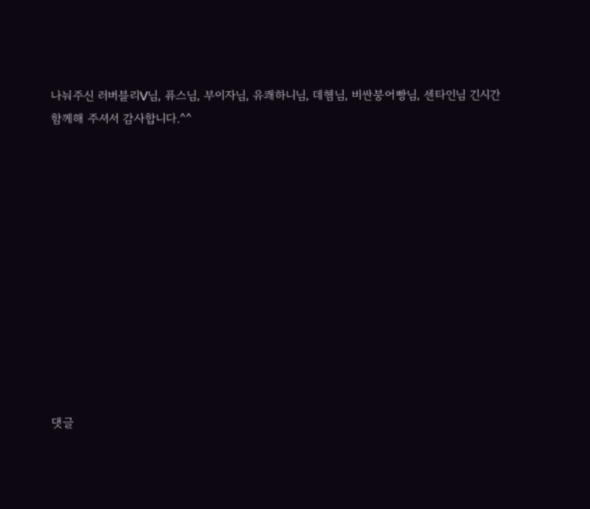나눠주신 러버블리V님, 퓨스님, 부이자님, 유쾌하니님, 데헴님, 비싼붕어빵님, 센타인님 긴시간 함께해 주셔서 감사합니다.^^












댓글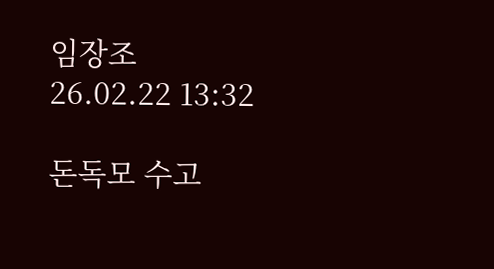임장조
26.02.22 13:32

돈독모 수고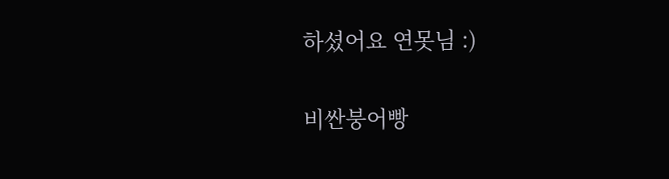하셨어요 연못님 :)

비싼붕어빵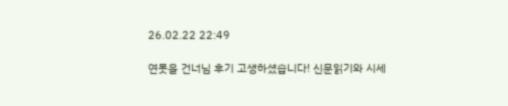26.02.22 22:49

연못을 건너님 후기 고생하셨습니다! 신문읽기와 시세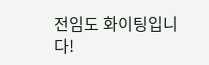전임도 화이팅입니다!